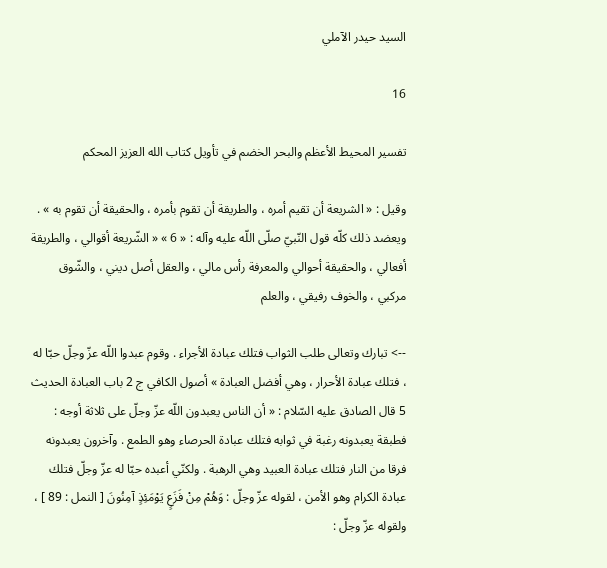السيد حيدر الآملي

16

تفسير المحيط الأعظم والبحر الخضم في تأويل كتاب الله العزيز المحكم

وقيل : « الشريعة أن تقيم أمره ، والطريقة أن تقوم بأمره ، والحقيقة أن تقوم به » . ويعضد ذلك كلّه قول النّبيّ صلّى اللّه عليه وآله : « 6 » « الشّريعة أقوالي ، والطريقة أفعالي ، والحقيقة أحوالي والمعرفة رأس مالي ، والعقل أصل ديني ، والشّوق مركبي ، والخوف رفيقي ، والعلم

--> تبارك وتعالى طلب الثواب فتلك عبادة الأجراء . وقوم عبدوا اللّه عزّ وجلّ حبّا له ، فتلك عبادة الأحرار ، وهي أفضل العبادة » أصول الكافي ج 2 باب العبادة الحديث 5 قال الصادق عليه السّلام : « أن الناس يعبدون اللّه عزّ وجلّ على ثلاثة أوجه : فطبقة يعبدونه رغبة في ثوابه فتلك عبادة الحرصاء وهو الطمع . وآخرون يعبدونه فرقا من النار فتلك عبادة العبيد وهي الرهبة . ولكنّي أعبده حبّا له عزّ وجلّ فتلك عبادة الكرام وهو الأمن ، لقوله عزّ وجلّ : وَهُمْ مِنْ فَزَعٍ يَوْمَئِذٍ آمِنُونَ [ النمل : 89 ] ، ولقوله عزّ وجلّ :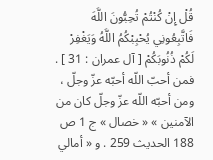قُلْ إِنْ كُنْتُمْ تُحِبُّونَ اللَّهَ فَاتَّبِعُونِي يُحْبِبْكُمُ اللَّهُ وَيَغْفِرْ لَكُمْ ذُنُوبَكُمْ [ آل عمران : 31 ] . فمن أحبّ اللّه أحبّه عزّ وجلّ ، ومن أحبّه اللّه عزّ وجلّ كان من الآمنين » « خصال » ج 1 ص 188 الحديث 259 . و « أمالي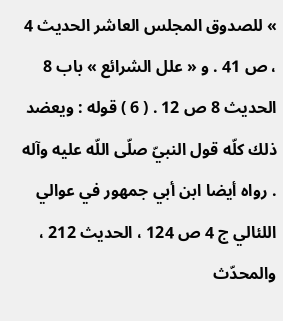» للصدوق المجلس العاشر الحديث 4 ، ص 41 . و « علل الشرائع » باب 8 الحديث 8 ص 12 . ( 6 ) قوله : ويعضد ذلك كلّه قول النبيّ صلّى اللّه عليه وآله . رواه أيضا ابن أبي جمهور في عوالي اللئالي ج 4 ص 124 ، الحديث 212 ، والمحدّث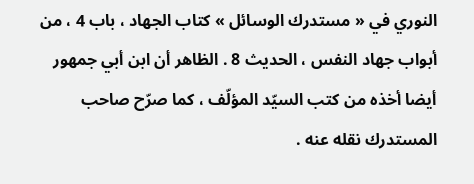النوري في « مستدرك الوسائل » كتاب الجهاد ، باب 4 ، من أبواب جهاد النفس ، الحديث 8 . الظاهر أن ابن أبي جمهور أيضا أخذه من كتب السيّد المؤلّف ، كما صرّح صاحب المستدرك نقله عنه .